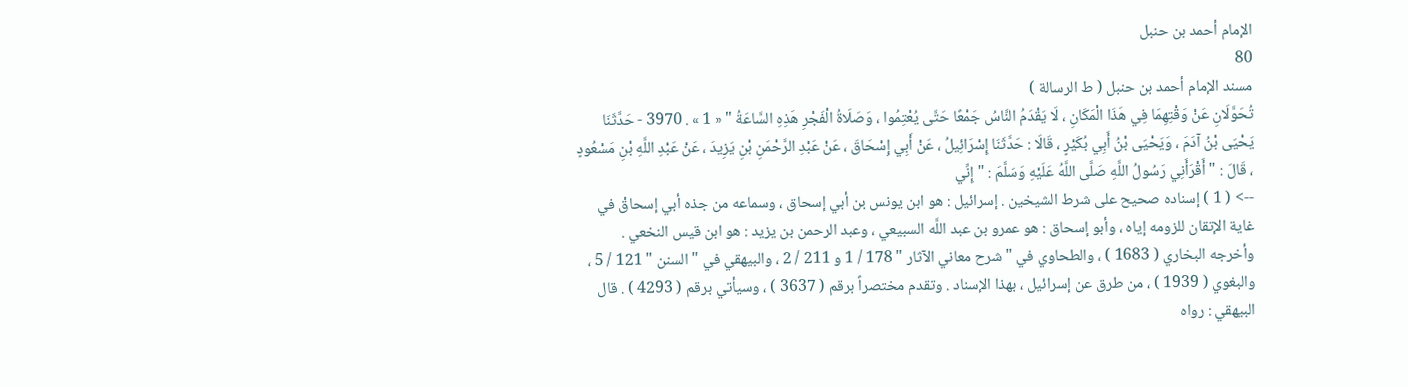الإمام أحمد بن حنبل
80
مسند الإمام أحمد بن حنبل ( ط الرسالة )
تُحَوَّلَانِ عَنْ وَقْتِهِمَا فِي هَذَا الْمَكَانِ ، لَا يَقْدَمُ النَّاسُ جَمْعًا حَتَّى يُعْتِمُوا ، وَصَلَاةُ الْفَجْرِ هَذِهِ السَّاعَةُ " « 1 » . 3970 - حَدَّثَنَا يَحْيَى بْنُ آدَمَ ، وَيَحْيَى بْنُ أَبِي بُكَيْرٍ ، قَالَا : حَدَّثَنَا إِسْرَائِيلُ ، عَنْ أَبِي إِسْحَاقَ ، عَنْ عَبْدِ الرَّحْمَنِ بْنِ يَزِيدَ ، عَنْ عَبْدِ اللَّهِ بْنِ مَسْعُودٍ ، قَالَ : " أَقْرَأَنِي رَسُولُ اللَّهِ صَلَّى اللَّهُ عَلَيْهِ وَسَلَّمَ : " إِنِّي
--> ( 1 ) إسناده صحيح على شرط الشيخين . إسرائيل : هو ابن يونس بن أبي إسحاق ، وسماعه من جذه أبي إسحاقْ في غاية الإتقان للزومه إياه ، وأبو إسحاق : هو عمرو بن عبد اللَّه السبيعي ، وعبد الرحمن بن يزيد : هو ابن قيس النخعي . وأخرجه البخاري ( 1683 ) ، والطحاوي في " شرح معاني الآثار " 178 / 1 و 211 / 2 ، والبيهقي في " السنن " 121 / 5 ، والبغوي ( 1939 ) ، من طرق عن إسرائيل ، بهذا الإسناد . وتقدم مختصراً برقم ( 3637 ) ، وسيأتي برقم ( 4293 ) . قال البيهقي : رواه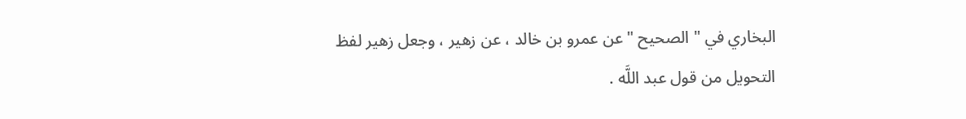البخاري في " الصحيح " عن عمرو بن خالد ، عن زهير ، وجعل زهير لفظ التحويل من قول عبد اللَّه .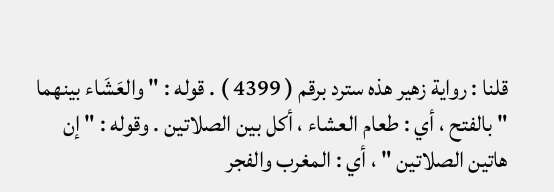قلنا : رواية زهير هذه سترد برقم ( 4399 ) . قوله : " والعَشَاء بينهما " بالفتح ، أي : طعام العشاء ، أكل بين الصلاتين . وقوله : " إن هاتين الصلاتين " ، أي : المغرب والفجر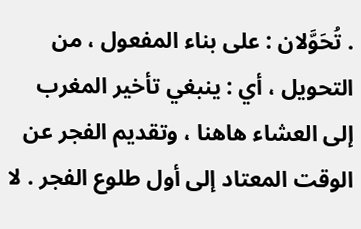. تُحَوَّلان : على بناء المفعول ، من التحويل ، أي : ينبغي تأخير المغرب إلى العشاء هاهنا ، وتقديم الفجر عن الوقت المعتاد إلى أول طلوع الفجر . لا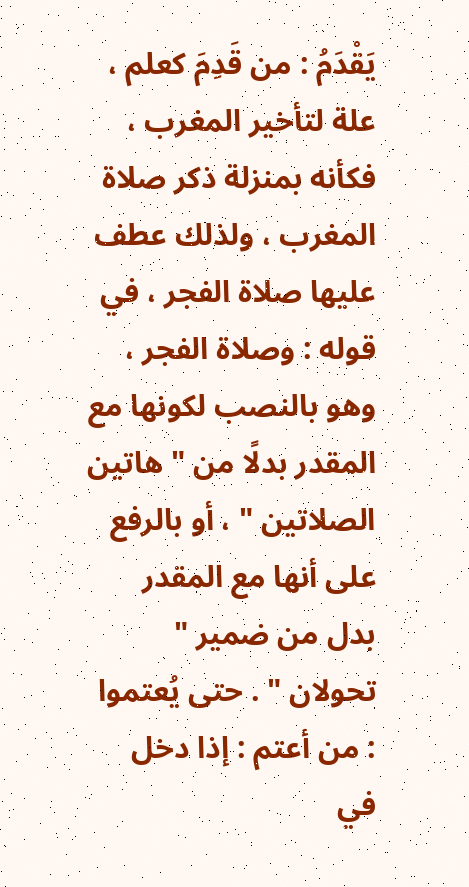يَقْدَمُ : من قَدِمَ كعلم ، علة لتأخير المغرب ، فكأنه بمنزلة ذكر صلاة المغرب ، ولذلك عطف عليها صلاة الفجر ، في قوله : وصلاة الفجر ، وهو بالنصب لكونها مع المقدر بدلًا من " هاتين الصلاتين " ، أو بالرفع على أنها مع المقدر بدل من ضمير " تحولان " . حتى يُعتموا : من أعتم : إذا دخل في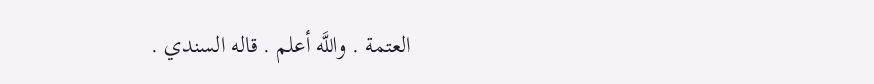العتمة . واللَّه أعلم . قاله السندي .